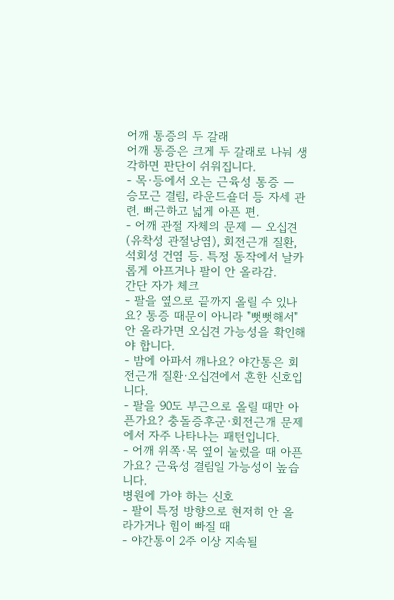어깨 통증의 두 갈래
어깨 통증은 크게 두 갈래로 나눠 생각하면 판단이 쉬워집니다.
- 목·등에서 오는 근육성 통증 — 승모근 결림, 라운드숄더 등 자세 관련. 뻐근하고 넓게 아픈 편.
- 어깨 관절 자체의 문제 — 오십견(유착성 관절낭염), 회전근개 질환, 석회성 건염 등. 특정 동작에서 날카롭게 아프거나 팔이 안 올라감.
간단 자가 체크
- 팔을 옆으로 끝까지 올릴 수 있나요? 통증 때문이 아니라 "뻣뻣해서" 안 올라가면 오십견 가능성을 확인해야 합니다.
- 밤에 아파서 깨나요? 야간통은 회전근개 질환·오십견에서 흔한 신호입니다.
- 팔을 90도 부근으로 올릴 때만 아픈가요? 충돌증후군·회전근개 문제에서 자주 나타나는 패턴입니다.
- 어깨 위쪽·목 옆이 눌렀을 때 아픈가요? 근육성 결림일 가능성이 높습니다.
병원에 가야 하는 신호
- 팔이 특정 방향으로 현저히 안 올라가거나 힘이 빠질 때
- 야간통이 2주 이상 지속될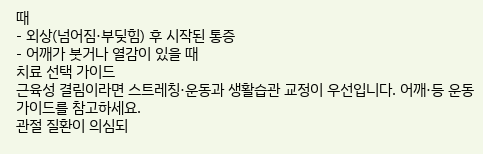때
- 외상(넘어짐·부딪힘) 후 시작된 통증
- 어깨가 붓거나 열감이 있을 때
치료 선택 가이드
근육성 결림이라면 스트레칭·운동과 생활습관 교정이 우선입니다. 어깨·등 운동 가이드를 참고하세요.
관절 질환이 의심되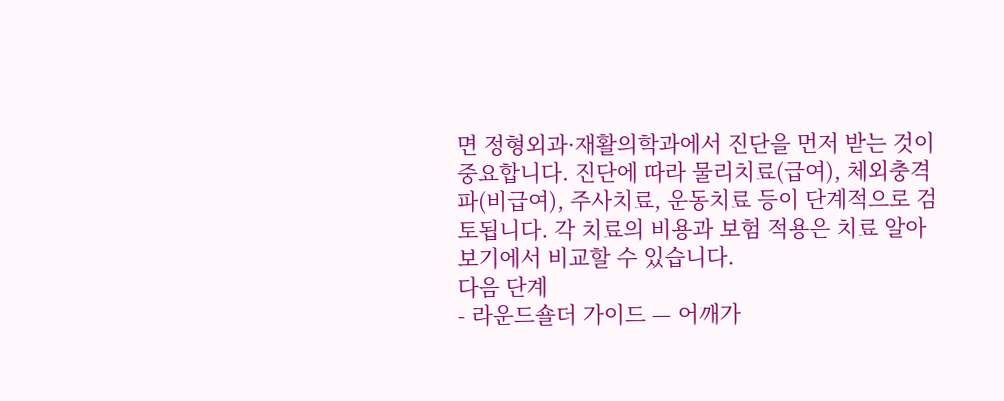면 정형외과·재활의학과에서 진단을 먼저 받는 것이 중요합니다. 진단에 따라 물리치료(급여), 체외충격파(비급여), 주사치료, 운동치료 등이 단계적으로 검토됩니다. 각 치료의 비용과 보험 적용은 치료 알아보기에서 비교할 수 있습니다.
다음 단계
- 라운드숄더 가이드 — 어깨가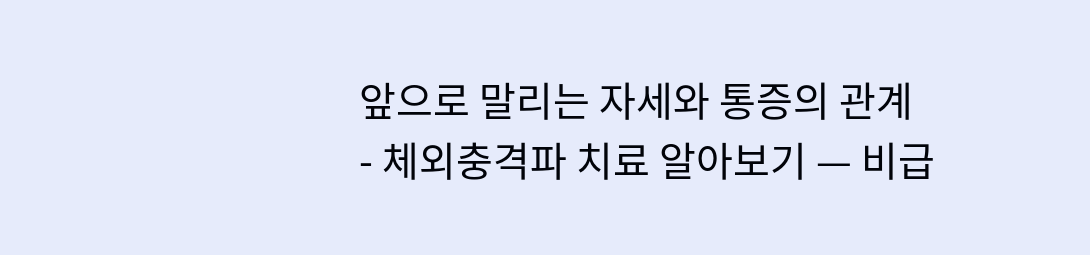앞으로 말리는 자세와 통증의 관계
- 체외충격파 치료 알아보기 — 비급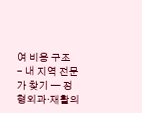여 비용 구조
- 내 지역 전문가 찾기 — 정형외과·재활의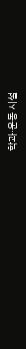학과·운동 시설